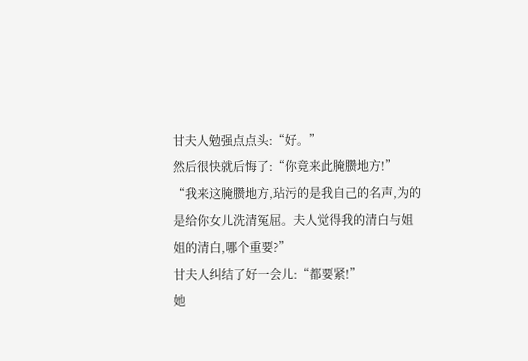甘夫人勉强点点头:“好。”
然后很快就后悔了:“你竟来此腌臜地方!”
“我来这腌臜地方,玷污的是我自己的名声,为的是给你女儿洗清冤屈。夫人觉得我的清白与姐姐的清白,哪个重要?”
甘夫人纠结了好一会儿:“都要紧!”
她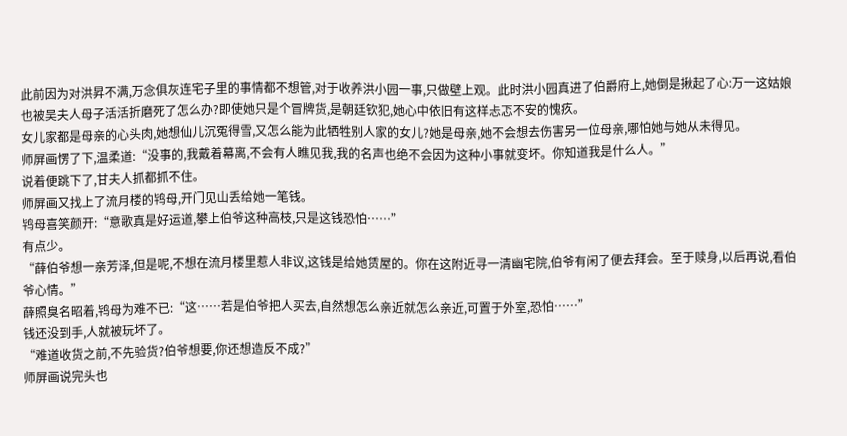此前因为对洪昇不满,万念俱灰连宅子里的事情都不想管,对于收养洪小园一事,只做壁上观。此时洪小园真进了伯爵府上,她倒是揪起了心:万一这姑娘也被吴夫人母子活活折磨死了怎么办?即使她只是个冒牌货,是朝廷钦犯,她心中依旧有这样忐忑不安的愧疚。
女儿家都是母亲的心头肉,她想仙儿沉冤得雪,又怎么能为此牺牲别人家的女儿?她是母亲,她不会想去伤害另一位母亲,哪怕她与她从未得见。
师屏画愣了下,温柔道:“没事的,我戴着幕离,不会有人瞧见我,我的名声也绝不会因为这种小事就变坏。你知道我是什么人。”
说着便跳下了,甘夫人抓都抓不住。
师屏画又找上了流月楼的鸨母,开门见山丢给她一笔钱。
鸨母喜笑颜开:“意歌真是好运道,攀上伯爷这种高枝,只是这钱恐怕……”
有点少。
“薛伯爷想一亲芳泽,但是呢,不想在流月楼里惹人非议,这钱是给她赁屋的。你在这附近寻一清幽宅院,伯爷有闲了便去拜会。至于赎身,以后再说,看伯爷心情。”
薛照臭名昭着,鸨母为难不已:“这……若是伯爷把人买去,自然想怎么亲近就怎么亲近,可置于外室,恐怕……”
钱还没到手,人就被玩坏了。
“难道收货之前,不先验货?伯爷想要,你还想造反不成?”
师屏画说完头也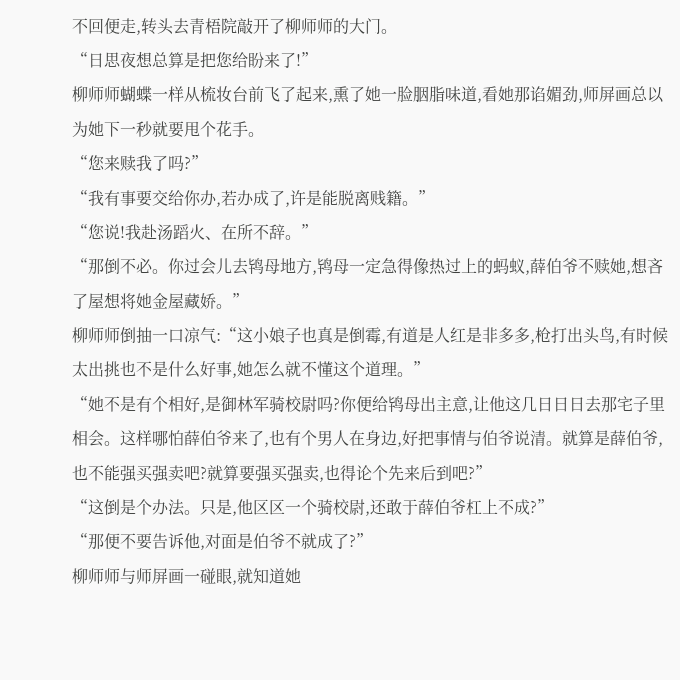不回便走,转头去青梧院敲开了柳师师的大门。
“日思夜想总算是把您给盼来了!”
柳师师蝴蝶一样从梳妆台前飞了起来,熏了她一脸胭脂味道,看她那谄媚劲,师屏画总以为她下一秒就要甩个花手。
“您来赎我了吗?”
“我有事要交给你办,若办成了,许是能脱离贱籍。”
“您说!我赴汤蹈火、在所不辞。”
“那倒不必。你过会儿去鸨母地方,鸨母一定急得像热过上的蚂蚁,薛伯爷不赎她,想吝了屋想将她金屋藏娇。”
柳师师倒抽一口凉气:“这小娘子也真是倒霉,有道是人红是非多多,枪打出头鸟,有时候太出挑也不是什么好事,她怎么就不懂这个道理。”
“她不是有个相好,是御林军骑校尉吗?你便给鸨母出主意,让他这几日日日去那宅子里相会。这样哪怕薛伯爷来了,也有个男人在身边,好把事情与伯爷说清。就算是薛伯爷,也不能强买强卖吧?就算要强买强卖,也得论个先来后到吧?”
“这倒是个办法。只是,他区区一个骑校尉,还敢于薛伯爷杠上不成?”
“那便不要告诉他,对面是伯爷不就成了?”
柳师师与师屏画一碰眼,就知道她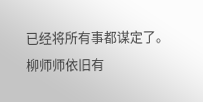已经将所有事都谋定了。
柳师师依旧有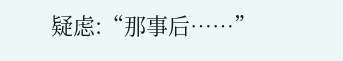疑虑:“那事后……”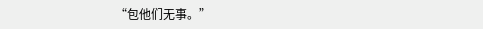“包他们无事。”